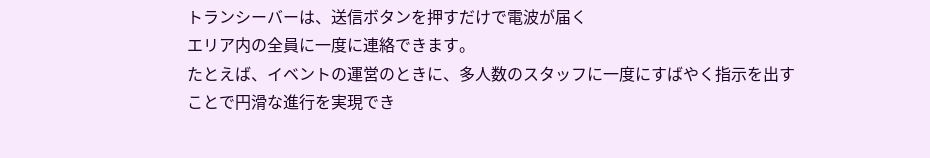トランシーバーは、送信ボタンを押すだけで電波が届く
エリア内の全員に一度に連絡できます。
たとえば、イベントの運営のときに、多人数のスタッフに一度にすばやく指示を出すことで円滑な進行を実現でき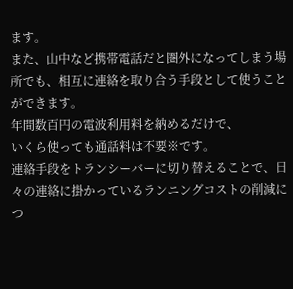ます。
また、山中など携帯電話だと圏外になってしまう場所でも、相互に連絡を取り合う手段として使うことができます。
年間数百円の電波利用料を納めるだけで、
いくら使っても通話料は不要※です。
連絡手段をトランシーバーに切り替えることで、日々の連絡に掛かっているランニングコストの削減につ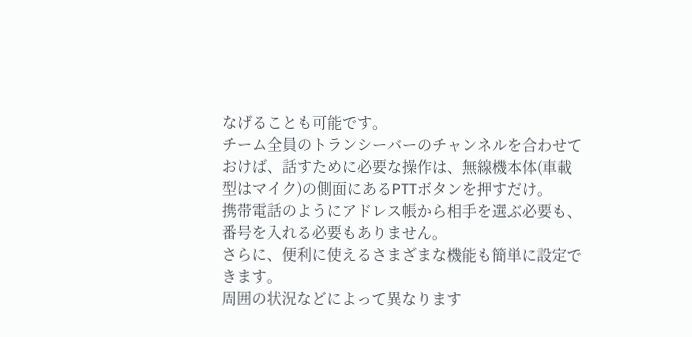なげることも可能です。
チーム全員のトランシーバーのチャンネルを合わせておけば、話すために必要な操作は、無線機本体(車載型はマイク)の側面にあるPTTボタンを押すだけ。
携帯電話のようにアドレス帳から相手を選ぶ必要も、番号を入れる必要もありません。
さらに、便利に使えるさまざまな機能も簡単に設定できます。
周囲の状況などによって異なります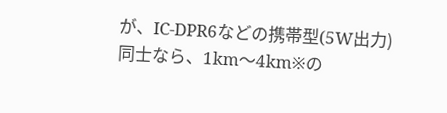が、IC-DPR6などの携帯型(5W出力)同士なら、1km〜4km※の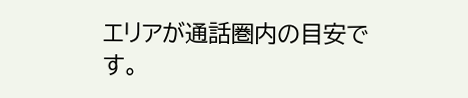エリアが通話圏内の目安です。